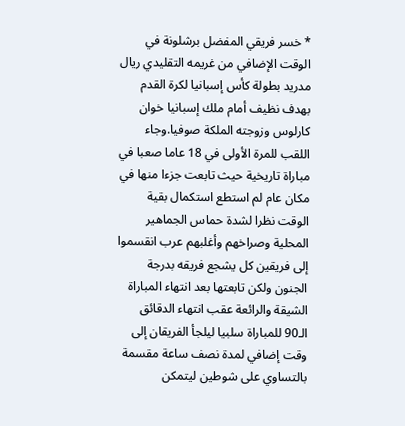* خسر فريقي المفضل برشلونة في الوقت الإضافي من غريمه التقليدي ريال مدريد بطولة كأس إسبانيا لكرة القدم بهدف نظيف أمام ملك إسبانيا خوان كارلوس وزوجته الملكة صوفيا.وجاء اللقب للمرة الأولى في 18 عاما صعبا في مباراة تاريخية حيث تابعت جزءا منها في مكان عام لم استطع استكمال بقية الوقت نظرا لشدة حماس الجماهير المحلية وصراخهم وأغلبهم عرب انقسموا إلى فريقين كل يشجع فريقه بدرجة الجنون ولكن تابعتها بعد انتهاء المباراة الشيقة والرائعة عقب انتهاء الدقائق الـ90 للمباراة سلبيا ليلجأ الفريقان إلى وقت إضافي لمدة نصف ساعة مقسمة بالتساوي على شوطين ليتمكن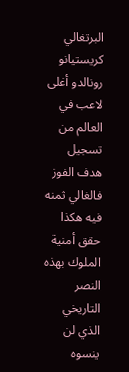البرتغالي كريستيانو رونالدو أغلى لاعب في العالم من تسجيل هدف الفوز فالغالي ثمنه فيه هكذا حقق أمنية الملوك بهذه النصر التاريخي الذي لن ينسوه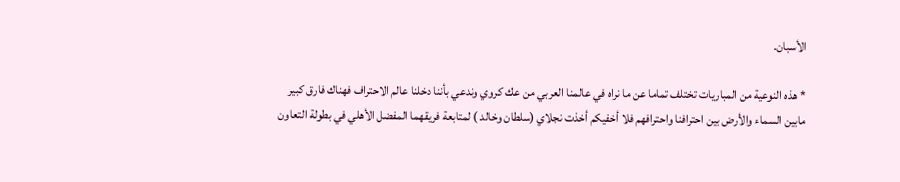الأسبان.

* هذه النوعية من المباريات تختلف تماما عن ما نراه في عالمنا العربي من عك كروي وندعي بأننا دخلنا عالم الاحتراف فهناك فارق كبير مابين السماء والأرض بين احترافنا واحترافهم فلا أخفيكم أخذت نجلاي (سلطان وخالد ) لمتابعة فريقهما المفضل الأهلي في بطولة التعاون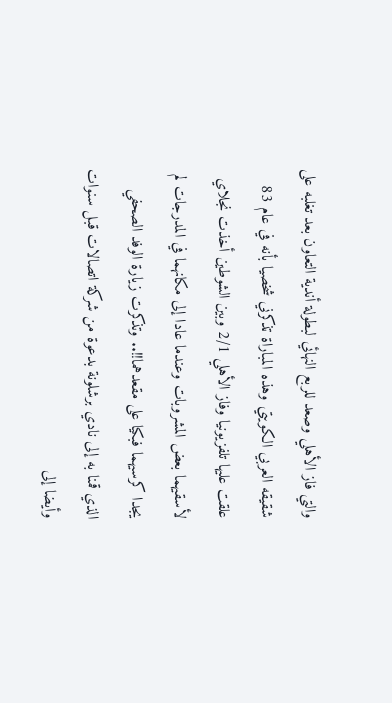والتي فاز الأهلي وصعد للربع النهائي لبطولة أندية التعاون بعد تغلبه على شقيقه العربي الكويتي وهذه المباراة تذكرني شخصيا بأنه في عام 83 علقت عليها تلفزيونيا وفاز الأهلي 2/1 وبين الشوطين أخذت نجلاي لأسقيهما بعض المشروبات وعندما عادا إلى مكانهما في المدرجات لم يجدا كرسيهما فبكيا على مقعدهما!!.. وتذكرت زيارة الوفد الصحفي الذي قمنا به إلى نادي برشلونة بدعوة من شركة اتصالات قبل سنوات وأيضا إلى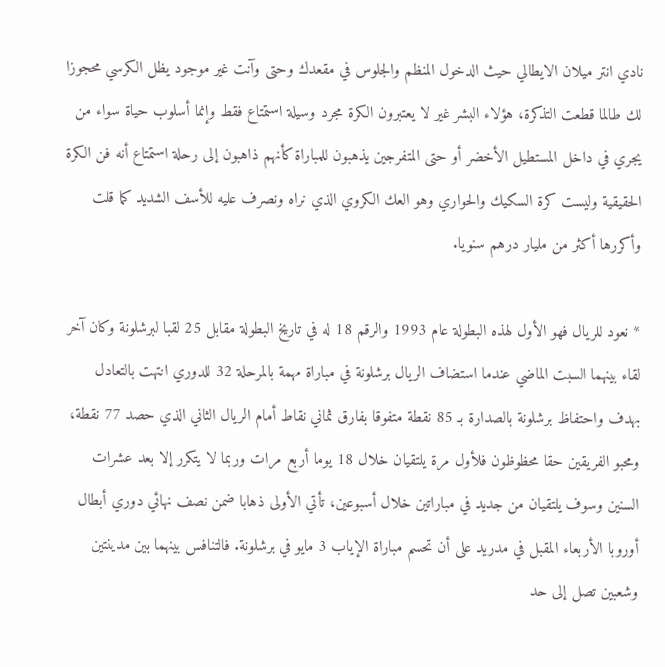نادي انتر ميلان الايطالي حيث الدخول المنظم والجلوس في مقعدك وحتى وآنت غير موجود يظل الكرسي محجوزا لك طالما قطعت التذكرة، هؤلاء البشر غير لا يعتبرون الكرة مجرد وسيلة استمتاع فقط وإنما أسلوب حياة سواء من يجري في داخل المستطيل الأخضر أو حتى المتفرجين يذهبون للمباراة كأنهم ذاهبون إلى رحلة استمتاع أنه فن الكرة الحقيقية وليست كرة السكيك والحواري وهو العك الكروي الذي نراه ونصرف عليه للأسف الشديد كما قلت وأكررها أكثر من مليار درهم سنويا.

* نعود للريال فهو الأول لهذه البطولة عام 1993 والرقم 18 له في تاريخ البطولة مقابل 25 لقبا لبرشلونة وكان آخر لقاء بينهما السبت الماضي عندما استضاف الريال برشلونة في مباراة مهمة بالمرحلة 32 للدوري انتهت بالتعادل بهدف واحتفاظ برشلونة بالصدارة بـ 85 نقطة متفوقا بفارق ثماني نقاط أمام الريال الثاني الذي حصد 77 نقطة، ومحبو الفريقين حقا محظوظون فلأول مرة يلتقيان خلال 18 يوما أربع مرات وربما لا يتكرر إلا بعد عشرات السنين وسوف يلتقيان من جديد في مباراتين خلال أسبوعين، تأتي الأولى ذهابا ضمن نصف نهائي دوري أبطال أوروبا الأربعاء المقبل في مدريد على أن تحسم مباراة الإياب 3 مايو في برشلونة. فالتنافس بينهما بين مدينتين وشعبين تصل إلى حد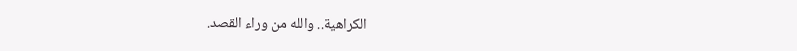الكراهية.. والله من وراء القصد.